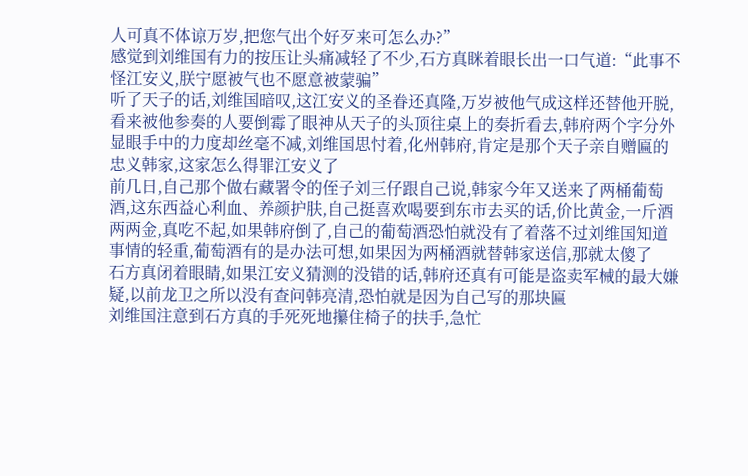人可真不体谅万岁,把您气出个好歹来可怎么办?”
感觉到刘维国有力的按压让头痛减轻了不少,石方真眯着眼长出一口气道:“此事不怪江安义,朕宁愿被气也不愿意被蒙骗”
听了天子的话,刘维国暗叹,这江安义的圣眷还真隆,万岁被他气成这样还替他开脱,看来被他参奏的人要倒霉了眼神从天子的头顶往桌上的奏折看去,韩府两个字分外显眼手中的力度却丝毫不减,刘维国思忖着,化州韩府,肯定是那个天子亲自赠匾的忠义韩家,这家怎么得罪江安义了
前几日,自己那个做右藏署令的侄子刘三仔跟自己说,韩家今年又送来了两桶葡萄酒,这东西益心利血、养颜护肤,自己挺喜欢喝要到东市去买的话,价比黄金,一斤酒两两金,真吃不起,如果韩府倒了,自己的葡萄酒恐怕就没有了着落不过刘维国知道事情的轻重,葡萄酒有的是办法可想,如果因为两桶酒就替韩家送信,那就太傻了
石方真闭着眼睛,如果江安义猜测的没错的话,韩府还真有可能是盗卖军械的最大嫌疑,以前龙卫之所以没有查问韩亮清,恐怕就是因为自己写的那块匾
刘维国注意到石方真的手死死地攥住椅子的扶手,急忙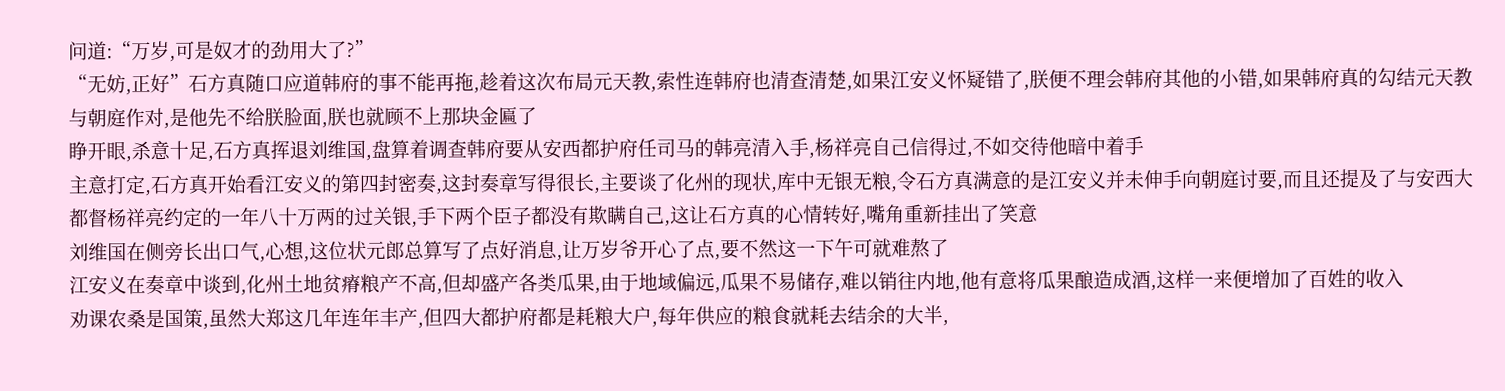问道:“万岁,可是奴才的劲用大了?”
“无妨,正好”石方真随口应道韩府的事不能再拖,趁着这次布局元天教,索性连韩府也清查清楚,如果江安义怀疑错了,朕便不理会韩府其他的小错,如果韩府真的勾结元天教与朝庭作对,是他先不给朕脸面,朕也就顾不上那块金匾了
睁开眼,杀意十足,石方真挥退刘维国,盘算着调查韩府要从安西都护府任司马的韩亮清入手,杨祥亮自己信得过,不如交待他暗中着手
主意打定,石方真开始看江安义的第四封密奏,这封奏章写得很长,主要谈了化州的现状,库中无银无粮,令石方真满意的是江安义并未伸手向朝庭讨要,而且还提及了与安西大都督杨祥亮约定的一年八十万两的过关银,手下两个臣子都没有欺瞒自己,这让石方真的心情转好,嘴角重新挂出了笑意
刘维国在侧旁长出口气,心想,这位状元郎总算写了点好消息,让万岁爷开心了点,要不然这一下午可就难熬了
江安义在奏章中谈到,化州土地贫瘠粮产不高,但却盛产各类瓜果,由于地域偏远,瓜果不易储存,难以销往内地,他有意将瓜果酿造成酒,这样一来便增加了百姓的收入
劝课农桑是国策,虽然大郑这几年连年丰产,但四大都护府都是耗粮大户,每年供应的粮食就耗去结余的大半,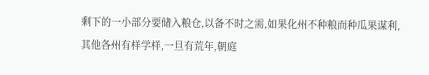剩下的一小部分要储入粮仓,以备不时之需,如果化州不种粮而种瓜果谋利,其他各州有样学样,一旦有荒年,朝庭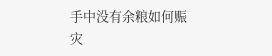手中没有余粮如何赈灾